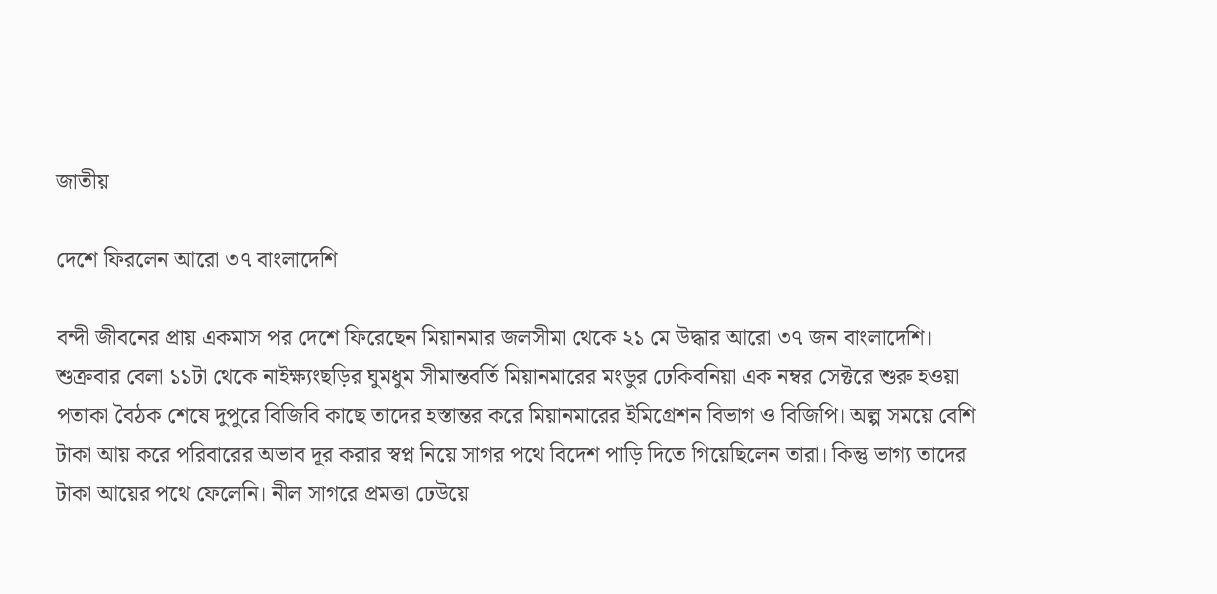জাতীয়

দেশে ফিরলেন আরো ৩৭ বাংলাদেশি

বন্দী জীবনের প্রায় একমাস পর দেশে ফিরেছেন মিয়ানমার জলসীমা থেকে ২১ মে উদ্ধার আরো ৩৭ জন বাংলাদেশি। শুক্রবার বেলা ১১টা থেকে নাইক্ষ্যংছড়ির ঘুমধুম সীমান্তবর্তি মিয়ানমারের মংডুর ঢেকিবনিয়া এক নম্বর সেক্টরে শুরু হওয়া পতাকা বৈঠক শেষে দুপুরে বিজিবি কাছে তাদের হস্তান্তর করে মিয়ানমারের ইমিগ্রেশন বিভাগ ও বিজিপি। অল্প সময়ে বেশি টাকা আয় করে পরিবারের অভাব দূর করার স্বপ্ন নিয়ে সাগর পথে বিদেশ পাড়ি দিতে গিয়েছিলেন তারা। কিন্তু ভাগ্য তাদের টাকা আয়ের পথে ফেলেনি। নীল সাগরে প্রমত্তা ঢেউয়ে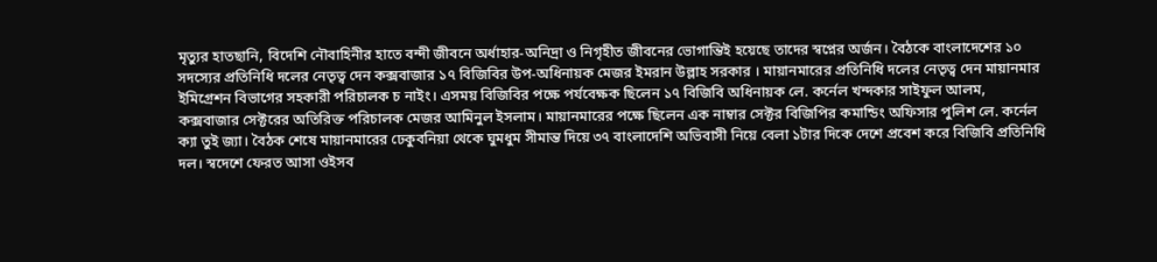মৃত্যুর হাতছানি, বিদেশি নৌবাহিনীর হাতে বন্দী জীবনে অর্ধাহার-অনিদ্রা ও নিগৃহীত জীবনের ভোগান্তিই হয়েছে তাদের স্বপ্নের অর্জন। বৈঠকে বাংলাদেশের ১০ সদস্যের প্রতিনিধি দলের নেতৃত্ব দেন কক্সবাজার ১৭ বিজিবির উপ-অধিনায়ক মেজর ইমরান উল্লাহ সরকার । মায়ানমারের প্রতিনিধি দলের নেতৃত্ব দেন মায়ানমার ইমিগ্রেশন বিভাগের সহকারী পরিচালক চ নাইং। এসময় বিজিবির পক্ষে পর্যবেক্ষক ছিলেন ১৭ বিজিবি অধিনায়ক লে. কর্নেল খন্দকার সাইফুল আলম, কক্সবাজার সেক্টরের অতিরিক্ত পরিচালক মেজর আমিনুল ইসলাম। মায়ানমারের পক্ষে ছিলেন এক নাম্বার সেক্টর বিজিপির কমান্ডিং অফিসার পুলিশ লে. কর্নেল ক্যা তুই জ্যা। বৈঠক শেষে মায়ানমারের ঢেকুবনিয়া থেকে ঘুমধুম সীমান্ত দিয়ে ৩৭ বাংলাদেশি অভিবাসী নিয়ে বেলা ১টার দিকে দেশে প্রবেশ করে বিজিবি প্রতিনিধি দল। স্বদেশে ফেরত আসা ওইসব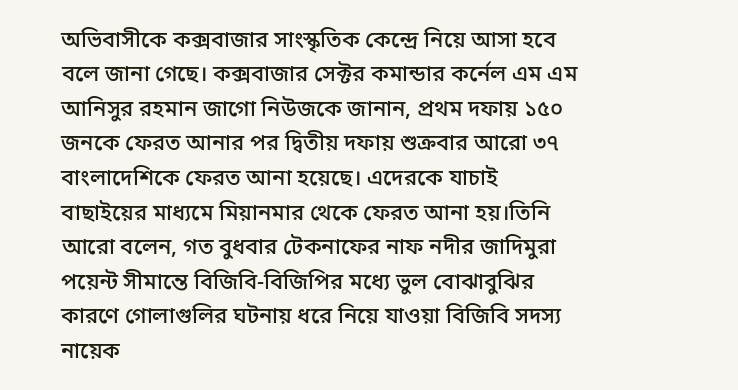অভিবাসীকে কক্সবাজার সাংস্কৃতিক কেন্দ্রে নিয়ে আসা হবে বলে জানা গেছে। কক্সবাজার সেক্টর কমান্ডার কর্নেল এম এম আনিসুর রহমান জাগো নিউজকে জানান, প্রথম দফায় ১৫০ জনকে ফেরত আনার পর দ্বিতীয় দফায় শুক্রবার আরো ৩৭ বাংলাদেশিকে ফেরত আনা হয়েছে। এদেরকে যাচাই বাছাইয়ের মাধ্যমে মিয়ানমার থেকে ফেরত আনা হয়।তিনি আরো বলেন, গত বুধবার টেকনাফের নাফ নদীর জাদিমুরা পয়েন্ট সীমান্তে বিজিবি-বিজিপির মধ্যে ভুল বোঝাবুঝির কারণে গোলাগুলির ঘটনায় ধরে নিয়ে যাওয়া বিজিবি সদস্য নায়েক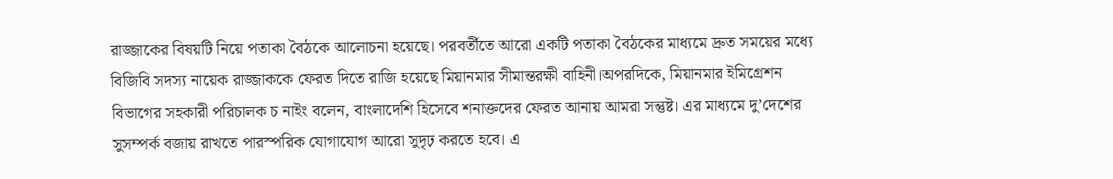রাজ্জাকের বিষয়টি নিয়ে পতাকা বৈঠকে আলোচনা হয়েছে। পরবর্তীতে আরো একটি পতাকা বৈঠকের মাধ্যমে দ্রুত সময়ের মধ্যে বিজিবি সদস্য নায়েক রাজ্জাককে ফেরত দিতে রাজি হয়েছে মিয়ানমার সীমান্তরক্ষী বাহিনী।অপরদিকে, মিয়ানমার ইমিগ্রেশন বিভাগের সহকারী পরিচালক চ নাইং বলেন, বাংলাদেশি হিসেবে শনাক্তদের ফেরত আনায় আমরা সন্তুষ্ট। এর মাধ্যমে দু’দেশের সুসম্পর্ক বজায় রাখতে পারস্পরিক যোগাযোগ আরো সুদৃঢ় করতে হবে। এ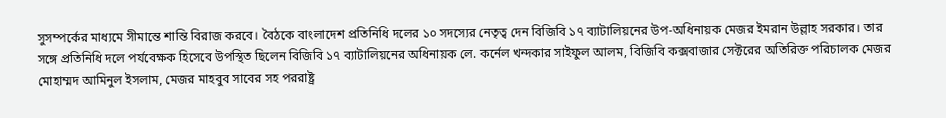সুসম্পর্কের মাধ্যমে সীমান্তে শান্তি বিরাজ করবে। বৈঠকে বাংলাদেশ প্রতিনিধি দলের ১০ সদস্যের নেতৃত্ব দেন বিজিবি ১৭ ব্যাটালিয়নের উপ-অধিনায়ক মেজর ইমরান উল্লাহ সরকার। তার সঙ্গে প্রতিনিধি দলে পর্যবেক্ষক হিসেবে উপস্থিত ছিলেন বিজিবি ১৭ ব্যাটালিয়নের অধিনায়ক লে. কর্নেল খন্দকার সাইফুল আলম, বিজিবি কক্সবাজার সেক্টরের অতিরিক্ত পরিচালক মেজর মোহাম্মদ আমিনুল ইসলাম, মেজর মাহবুব সাবের সহ পররাষ্ট্র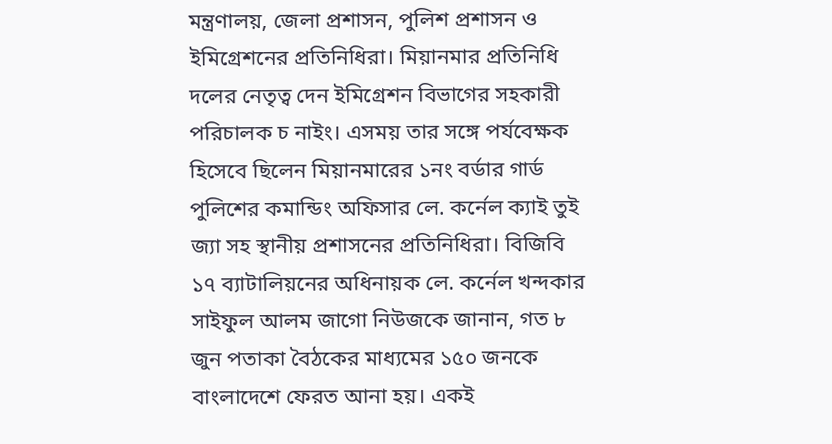মন্ত্রণালয়, জেলা প্রশাসন, পুলিশ প্রশাসন ও ইমিগ্রেশনের প্রতিনিধিরা। মিয়ানমার প্রতিনিধি দলের নেতৃত্ব দেন ইমিগ্রেশন বিভাগের সহকারী পরিচালক চ নাইং। এসময় তার সঙ্গে পর্যবেক্ষক হিসেবে ছিলেন মিয়ানমারের ১নং বর্ডার গার্ড পুলিশের কমান্ডিং অফিসার লে. কর্নেল ক্যাই তুই জ্যা সহ স্থানীয় প্রশাসনের প্রতিনিধিরা। বিজিবি ১৭ ব্যাটালিয়নের অধিনায়ক লে. কর্নেল খন্দকার সাইফুল আলম জাগো নিউজকে জানান, গত ৮ জুন পতাকা বৈঠকের মাধ্যমের ১৫০ জনকে বাংলাদেশে ফেরত আনা হয়। একই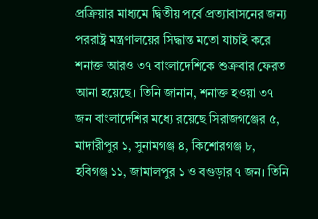প্রক্রিয়ার মাধ্যমে দ্বিতীয় পর্বে প্রত্যাবাসনের জন্য পররাষ্ট্র মন্ত্রণালয়ের সিদ্ধান্ত মতো যাচাই করে শনাক্ত আরও ৩৭ বাংলাদেশিকে শুক্রবার ফেরত আনা হয়েছে। তিনি জানান, শনাক্ত হওয়া ৩৭ জন বাংলাদেশির মধ্যে রয়েছে সিরাজগঞ্জের ৫, মাদারীপুর ১, সুনামগঞ্জ ৪, কিশোরগঞ্জ ৮, হবিগঞ্জ ১১, জামালপুর ১ ও বগুড়ার ৭ জন। তিনি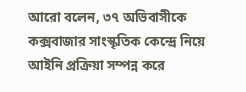আরো বলেন, ৩৭ অভিবাসীকে কক্সবাজার সাংস্কৃতিক কেন্দ্রে নিয়ে আইনি প্রক্রিয়া সম্পন্ন করে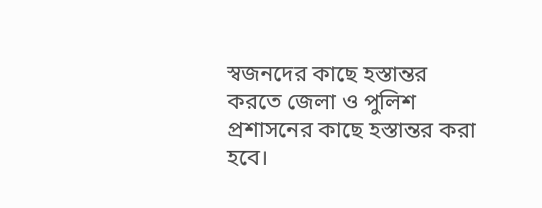স্বজনদের কাছে হস্তান্তর করতে জেলা ও পুলিশ প্রশাসনের কাছে হস্তান্তর করা হবে।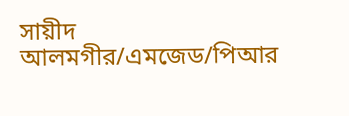সায়ীদ আলমগীর/এমজেড/পিআর